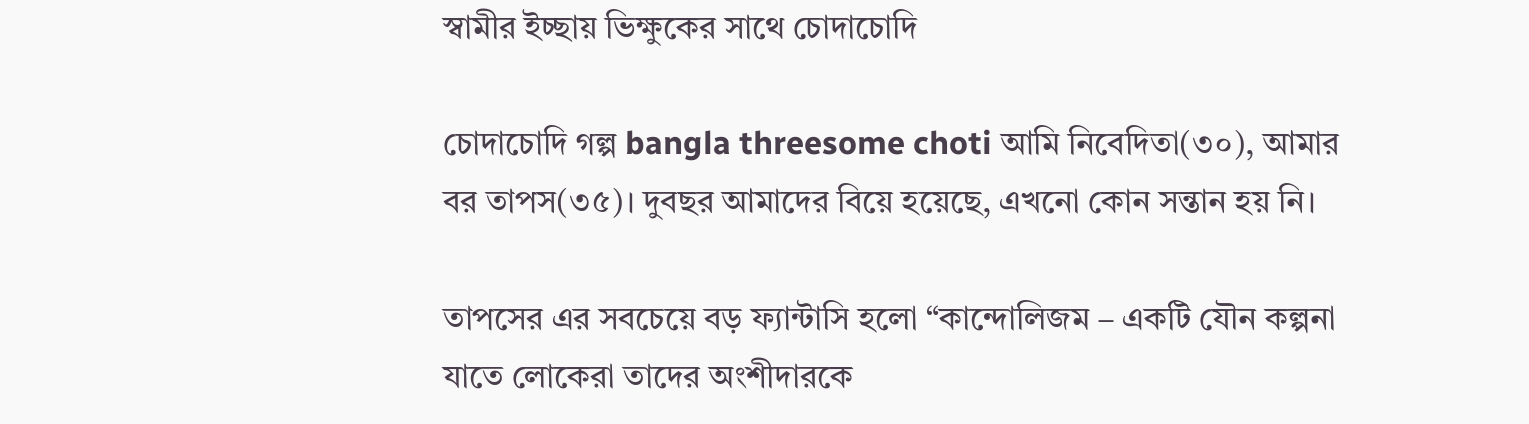স্বামীর ইচ্ছায় ভিক্ষুকের সাথে চোদাচোদি

চোদাচোদি গল্প bangla threesome choti আমি নিবেদিতা(৩০), আমার বর তাপস(৩৫)। দুবছর আমাদের বিয়ে হয়েছে, এখনো কোন সন্তান হয় নি।

তাপসের এর সবচেয়ে বড় ফ্যান্টাসি হলো “কান্দোলিজম – একটি যৌন কল্পনা যাতে লোকেরা তাদের অংশীদারকে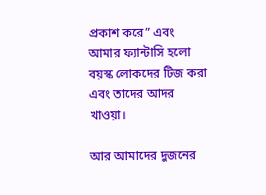প্রকাশ করে” এবং আমার ফ্যান্টাসি হলো বয়স্ক লোকদের টিজ করা এবং তাদের আদর খাওয়া।

আর আমাদের দুজনের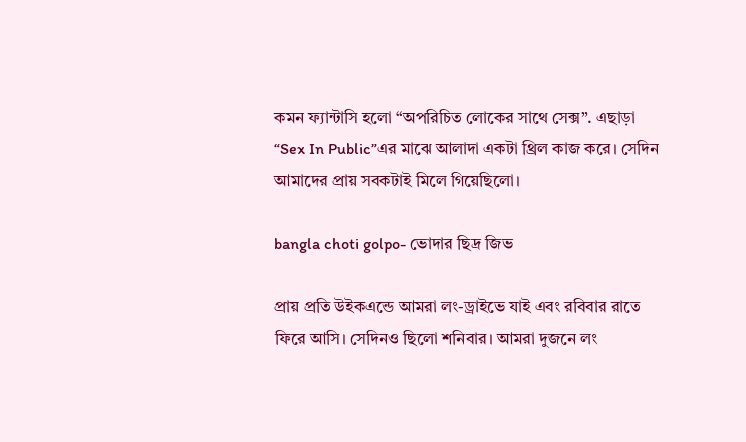কমন ফ্যান্টাসি হলো “অপরিচিত লোকের সাথে সেক্স”. এছাড়া “Sex In Public”এর মাঝে আলাদা একটা থ্রিল কাজ করে। সেদিন আমাদের প্রায় সবকটাই মিলে গিয়েছিলো।

bangla choti golpo- ভোদার ছিদ্র জিভ

প্রায় প্রতি উইকএন্ডে আমরা লং-ড্রাইভে যাই এবং রবিবার রাতে ফিরে আসি। সেদিনও ছিলো শনিবার। আমরা দুজনে লং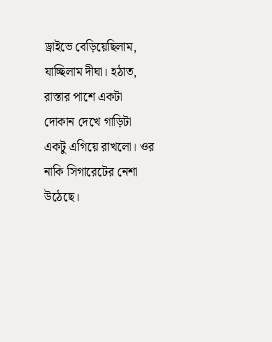ড্রাইভে বেড়িয়েছিলাম, যাচ্ছিলাম দীঘা। হঠাত, রাস্তার পাশে একটা দোকান দেখে গাড়িটা একটু এগিয়ে রাখলো। ওর নাকি সিগারেটের নেশা উঠেছে।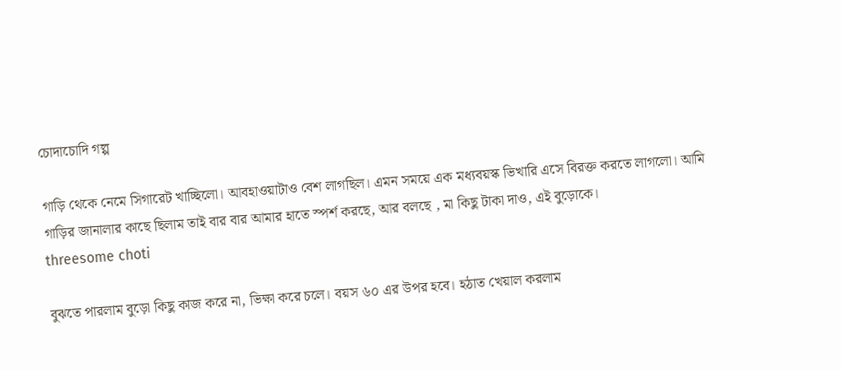চোদাচোদি গল্প

গাড়ি থেকে নেমে সিগারেট খাচ্ছিলো। আবহাওয়াটাও বেশ লাগছিল। এমন সময়ে এক মধ্যবয়স্ক ভিখারি এসে বিরক্ত করতে লাগলো। আমি গাড়ির জানালার কাছে ছিলাম তাই বার বার আমার হাতে স্পর্শ করছে, আর বলছে , মা কিছু টাকা দাও, এই বুড়োকে।
threesome choti

বুঝতে পারলাম বুড়ো কিছু কাজ করে না, ভিক্ষা করে চলে। বয়স ৬০ এর উপর হবে। হঠাত খেয়াল করলাম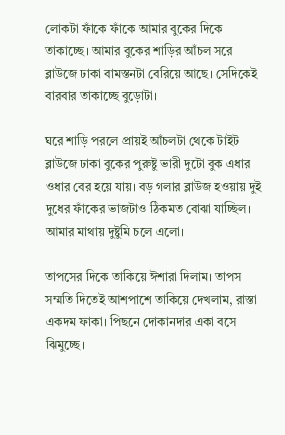লোকটা ফাঁকে ফাঁকে আমার বুকের দিকে তাকাচ্ছে। আমার বুকের শাড়ির আঁচল সরে ব্লাউজে ঢাকা বামস্তনটা বেরিয়ে আছে। সেদিকেই বারবার তাকাচ্ছে বুড়োটা।

ঘরে শাড়ি পরলে প্রায়ই আঁচলটা থেকে টাইট ব্লাউজে ঢাকা বুকের পুরুষ্টু ভারী দুটো বুক এধার ওধার বের হয়ে যায়। বড় গলার ব্লাউজ হওয়ায় দুই দুধের ফাঁকের ভাজটাও ঠিকমত বোঝা যাচ্ছিল। আমার মাথায় দুষ্টুমি চলে এলো।

তাপসের দিকে তাকিয়ে ঈশারা দিলাম। তাপস সম্মতি দিতেই আশপাশে তাকিয়ে দেখলাম, রাস্তা একদম ফাকা। পিছনে দোকানদার একা বসে ঝিমুচ্ছে।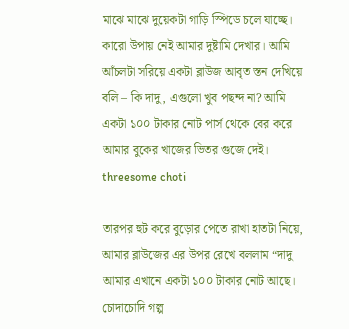মাঝে মাঝে দুয়েকটা গাড়ি স্পিডে চলে যাচ্ছে। কারো উপায় নেই আমার দুষ্টামি দেখার। আমি আঁচলটা সরিয়ে একটা ব্লাউজ আবৃত স্তন দেখিয়ে বলি – কি দাদু, এগুলো খুব পছন্দ না? আমি একটা ১০০ টাকার নোট পার্স থেকে বের করে আমার বুকের খাজের ভিতর গুজে দেই। threesome choti

তারপর হুট করে বুড়োর পেতে রাখা হাতটা নিয়ে, আমার ব্লাউজের এর উপর রেখে বললাম “দাদু আমার এখানে একটা ১০০ টাকার নোট আছে। চোদাচোদি গল্প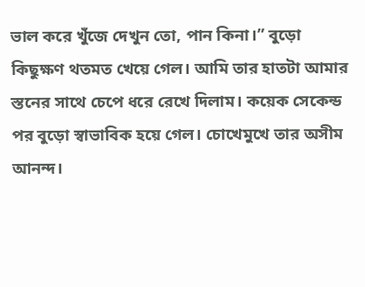ভাল করে খুঁজে দেখুন তো, পান কিনা।” বুড়ো কিছুক্ষণ থতমত খেয়ে গেল। আমি তার হাতটা আমার স্তনের সাথে চেপে ধরে রেখে দিলাম। কয়েক সেকেন্ড পর বুড়ো স্বাভাবিক হয়ে গেল। চোখেমুখে তার অসীম আনন্দ।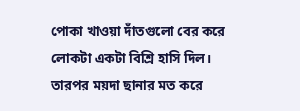পোকা খাওয়া দাঁতগুলো বের করে লোকটা একটা বিশ্রি হাসি দিল। তারপর ময়দা ছানার মত করে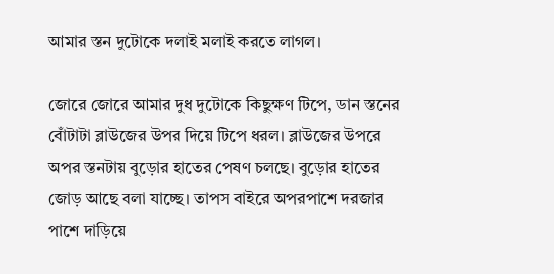আমার স্তন দুটোকে দলাই মলাই করতে লাগল।

জোরে জোরে আমার দুধ দুটোকে কিছুক্ষণ টিপে, ডান স্তনের বোঁটাটা ব্লাউজের উপর দিয়ে টিপে ধরল। ব্লাউজের উপরে অপর স্তনটায় বুড়োর হাতের পেষণ চলছে। বুড়োর হাতের জোড় আছে বলা যাচ্ছে। তাপস বাইরে অপরপাশে দরজার পাশে দাড়িয়ে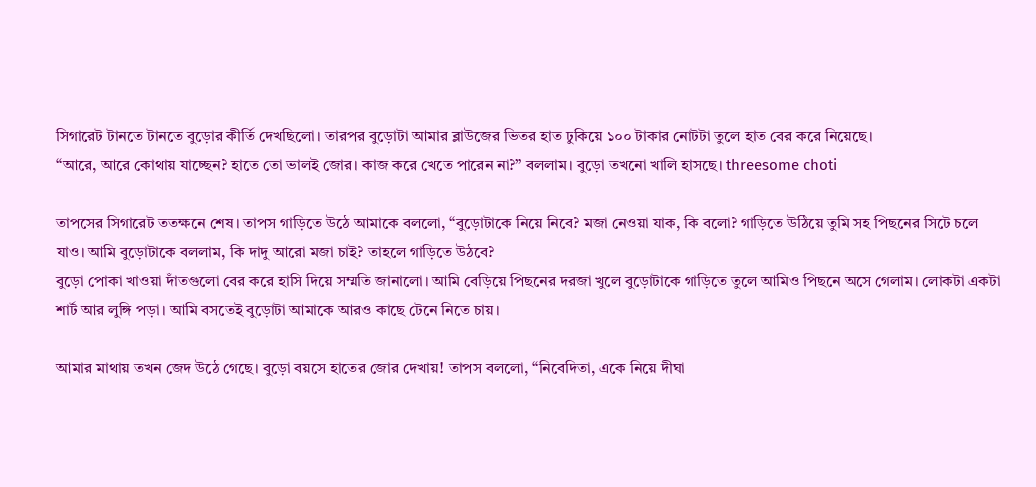সিগারেট টানতে টানতে বুড়োর কীর্তি দেখছিলো। তারপর বুড়োটা আমার ব্লাউজের ভিতর হাত ঢুকিয়ে ১০০ টাকার নোটটা তুলে হাত বের করে নিয়েছে।
“আরে, আরে কোথায় যাচ্ছেন? হাতে তো ভালই জোর। কাজ করে খেতে পারেন না?” বললাম। বুড়ো তখনো খালি হাসছে। threesome choti

তাপসের সিগারেট ততক্ষনে শেষ। তাপস গাড়িতে উঠে আমাকে বললো, “বুড়োটাকে নিয়ে নিবে? মজা নেওয়া যাক, কি বলো? গাড়িতে উঠিয়ে তুমি সহ পিছনের সিটে চলে যাও। আমি বুড়োটাকে বললাম, কি দাদু আরো মজা চাই? তাহলে গাড়িতে উঠবে?
বুড়ো পোকা খাওয়া দাঁতগুলো বের করে হাসি দিয়ে সম্মতি জানালো। আমি বেড়িয়ে পিছনের দরজা খুলে বুড়োটাকে গাড়িতে তুলে আমিও পিছনে অসে গেলাম। লোকটা একটা শার্ট আর লুঙ্গি পড়া। আমি বসতেই বুড়োটা আমাকে আরও কাছে টেনে নিতে চায়।

আমার মাথায় তখন জেদ উঠে গেছে। বুড়ো বয়সে হাতের জোর দেখায়! তাপস বললো, “নিবেদিতা, একে নিয়ে দীঘা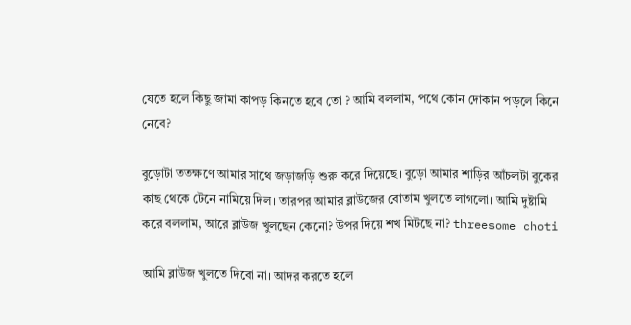যেতে হলে কিছু জামা কাপড় কিনতে হবে তো ? আমি বললাম, পথে কোন দোকান পড়লে কিনে নেবে?

বুড়োটা ততক্ষণে আমার সাথে জড়াজড়ি শুরু করে দিয়েছে। বুড়ো আমার শাড়ির আঁচলটা বুকের কাছ থেকে টেনে নামিয়ে দিল। তারপর আমার ব্লাউজের বোতাম খুলতে লাগলো। আমি দুষ্টামি করে বললাম, আরে ব্লাউজ খুলছেন কেনো? উপর দিয়ে শখ মিটছে না? threesome choti

আমি ব্লাউজ খুলতে দিবো না। আদর করতে হলে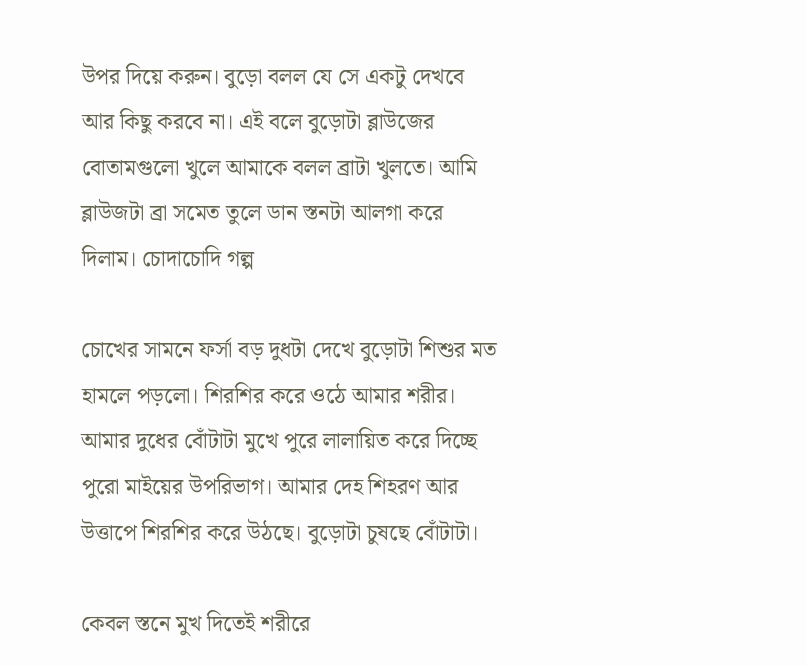উপর দিয়ে করুন। বুড়ো বলল যে সে একটু দেখবে আর কিছু করবে না। এই বলে বুড়োটা ব্লাউজের বোতামগুলো খুলে আমাকে বলল ব্রাটা খুলতে। আমি ব্লাউজটা ব্রা সমেত তুলে ডান স্তনটা আলগা করে দিলাম। চোদাচোদি গল্প

চোখের সামনে ফর্সা বড় দুধটা দেখে বুড়োটা শিশুর মত হামলে পড়লো। শিরশির করে ওঠে আমার শরীর। আমার দুধের বোঁটাটা মুখে পুরে লালায়িত করে দিচ্ছে পুরো মাইয়ের উপরিভাগ। আমার দেহ শিহরণ আর উত্তাপে শিরশির করে উঠছে। বুড়োটা চুষছে বোঁটাটা।

কেবল স্তনে মুখ দিতেই শরীরে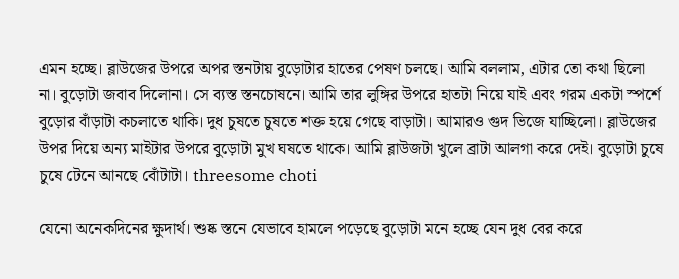এমন হচ্ছে। ব্লাউজের উপরে অপর স্তনটায় বুড়োটার হাতের পেষণ চলছে। আমি বললাম, এটার তো কথা ছিলো না। বুড়োটা জবাব দিলোনা। সে ব্যস্ত স্তনচোষনে। আমি তার লুঙ্গির উপরে হাতটা নিয়ে যাই এবং গরম একটা স্পর্শে বুড়োর বাঁড়াটা কচলাতে থাকি। দুধ চুষতে চুষতে শক্ত হয়ে গেছে বাড়াটা। আমারও গুদ ভিজে যাচ্ছিলো। ব্লাউজের উপর দিয়ে অন্য মাইটার উপরে বুড়োটা মুখ ঘষতে থাকে। আমি ব্লাউজটা খুলে ব্রাটা আলগা করে দেই। বুড়োটা চুষে চুষে টেনে আনছে বোঁটাটা। threesome choti

যেনো অনেকদিনের ক্ষুদার্থ। শুষ্ক স্তনে যেভাবে হামলে পড়েছে বুড়োটা মনে হচ্ছে যেন দুধ বের করে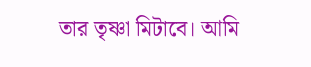তার তৃষ্ণা মিটাবে। আমি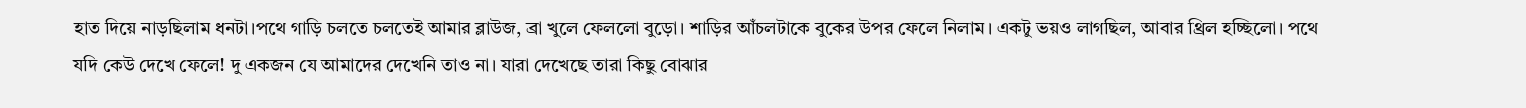হাত দিয়ে নাড়ছিলাম ধনটা।পথে গাড়ি চলতে চলতেই আমার ব্লাউজ, ব্রা খুলে ফেললো বুড়ো। শাড়ির আঁচলটাকে বুকের উপর ফেলে নিলাম। একটু ভয়ও লাগছিল, আবার থ্রিল হচ্ছিলো। পথে যদি কেউ দেখে ফেলে! দু একজন যে আমাদের দেখেনি তাও না। যারা দেখেছে তারা কিছু বোঝার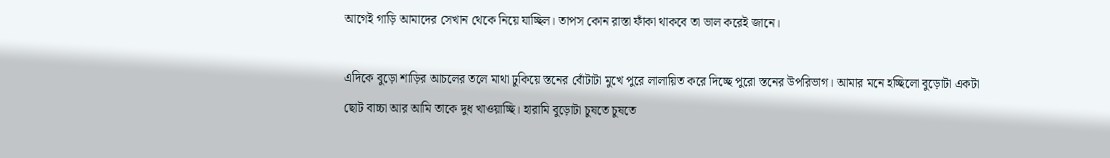আগেই গাড়ি আমাদের সেখান থেকে নিয়ে যাচ্ছিল। তাপস কোন রাস্তা ফাঁকা থাকবে তা ভাল করেই জানে।

এদিকে বুড়ো শাড়ির আচলের তলে মাথা ঢুকিয়ে স্তনের বোঁটাটা মুখে পুরে লালায়িত করে দিচ্ছে পুরো স্তনের উপরিভাগ। আমার মনে হচ্ছিলো বুড়োটা একটা ছোট বাচ্চা আর আমি তাকে দুধ খাওয়াচ্ছি। হারামি বুড়োটা চুষতে চুষতে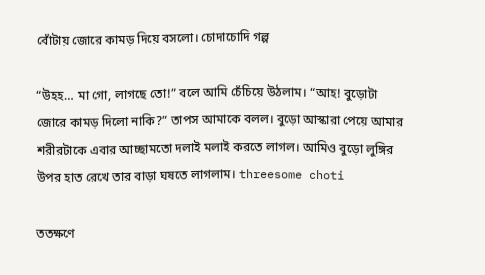বোঁটায় জোরে কামড় দিয়ে বসলো। চোদাচোদি গল্প

“উহহ… মা গো, লাগছে তো!” বলে আমি চেঁচিয়ে উঠলাম। “আহ! বুড়োটা জোরে কামড় দিলো নাকি?” তাপস আমাকে বলল। বুড়ো আস্কারা পেয়ে আমার শরীরটাকে এবার আচ্ছামতো দলাই মলাই করতে লাগল। আমিও বুড়ো লুঙ্গির উপর হাত রেখে তার বাড়া ঘষতে লাগলাম। threesome choti

ততক্ষণে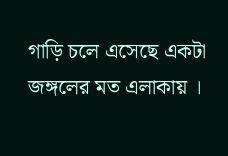গাড়ি চলে এসেছে একটা জঙ্গলের মত এলাকায় ।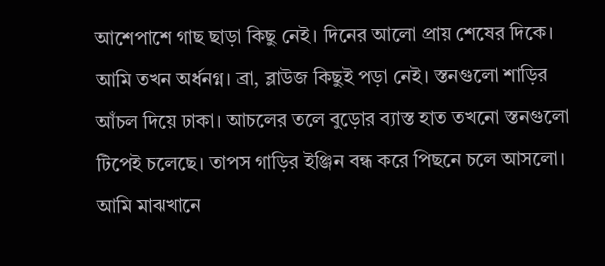আশেপাশে গাছ ছাড়া কিছু নেই। দিনের আলো প্রায় শেষের দিকে।
আমি তখন অর্ধনগ্ন। ব্রা, ব্লাউজ কিছুই পড়া নেই। স্তনগুলো শাড়ির আঁচল দিয়ে ঢাকা। আচলের তলে বুড়োর ব্যাস্ত হাত তখনো স্তনগুলো টিপেই চলেছে। তাপস গাড়ির ইঞ্জিন বন্ধ করে পিছনে চলে আসলো। আমি মাঝখানে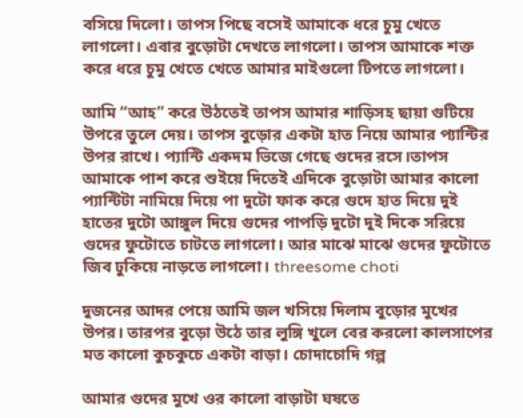বসিয়ে দিলো। তাপস পিছে বসেই আমাকে ধরে চুমু খেতে লাগলো। এবার বুড়োটা দেখতে লাগলো। তাপস আমাকে শক্ত করে ধরে চুমু খেতে খেতে আমার মাইগুলো টিপতে লাগলো।

আমি “আহ” করে উঠতেই তাপস আমার শাড়িসহ ছায়া গুটিয়ে উপরে তুলে দেয়। তাপস বুড়োর একটা হাত নিয়ে আমার প্যান্টির উপর রাখে। প্যান্টি একদম ভিজে গেছে গুদের রসে।তাপস আমাকে পাশ করে শুইয়ে দিতেই এদিকে বুড়োটা আমার কালো প্যান্টিটা নামিয়ে দিয়ে পা দুটো ফাক করে গুদে হাত দিয়ে দুই হাতের দুটো আঙ্গুল দিয়ে গুদের পাপড়ি দুটো দুই দিকে সরিয়ে গুদের ফুটোতে চাটতে লাগলো। আর মাঝে মাঝে গুদের ফুটোতে জিব ঢুকিয়ে নাড়তে লাগলো। threesome choti

দুজনের আদর পেয়ে আমি জল খসিয়ে দিলাম বুড়োর মুখের উপর। তারপর বুড়ো উঠে তার লুঙ্গি খুলে বের করলো কালসাপের মত কালো কুচকুচে একটা বাড়া। চোদাচোদি গল্প

আমার গুদের মুখে ওর কালো বাড়াটা ঘষতে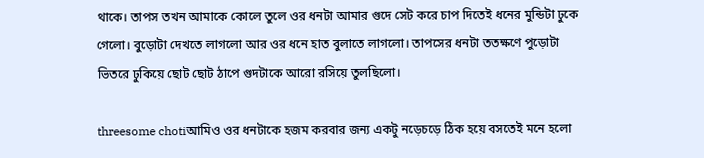থাকে। তাপস তখন আমাকে কোলে তুলে ওর ধনটা আমার গুদে সেট করে চাপ দিতেই ধনের মুন্ডিটা ঢুকে গেলো। বুড়োটা দেখতে লাগলো আর ওর ধনে হাত বুলাতে লাগলো। তাপসের ধনটা ততক্ষণে পুড়োটা ভিতরে ঢুকিয়ে ছোট ছোট ঠাপে গুদটাকে আরো রসিয়ে তুলছিলো।

threesome chotiআমিও ওর ধনটাকে হজম করবার জন্য একটু নড়েচড়ে ঠিক হয়ে বসতেই মনে হলো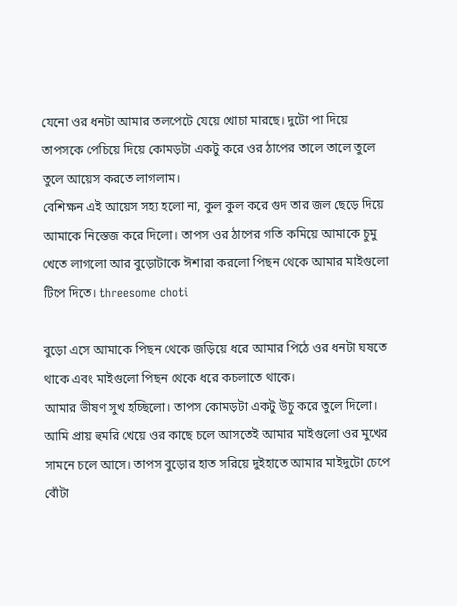যেনো ওর ধনটা আমার তলপেটে যেয়ে খোচা মারছে। দুটো পা দিয়ে তাপসকে পেচিয়ে দিয়ে কোমড়টা একটু করে ওর ঠাপের তালে তালে তুলে তুলে আয়েস করতে লাগলাম।
বেশিক্ষন এই আয়েস সহ্য হলো না, কুল কুল করে গুদ তার জল ছেড়ে দিয়ে আমাকে নিস্তেজ করে দিলো। তাপস ওর ঠাপের গতি কমিয়ে আমাকে চুমু খেতে লাগলো আর বুড়োটাকে ঈশারা করলো পিছন থেকে আমার মাইগুলো টিপে দিতে। threesome choti

বুড়ো এসে আমাকে পিছন থেকে জড়িয়ে ধরে আমার পিঠে ওর ধনটা ঘষতে থাকে এবং মাইগুলো পিছন থেকে ধরে কচলাতে থাকে।
আমার ভীষণ সুখ হচ্ছিলো। তাপস কোমড়টা একটু উচু করে তুলে দিলো। আমি প্রায় হুমরি খেয়ে ওর কাছে চলে আসতেই আমার মাইগুলো ওর মুখের সামনে চলে আসে। তাপস বুড়োর হাত সরিয়ে দুইহাতে আমার মাইদুটো চেপে বোঁটা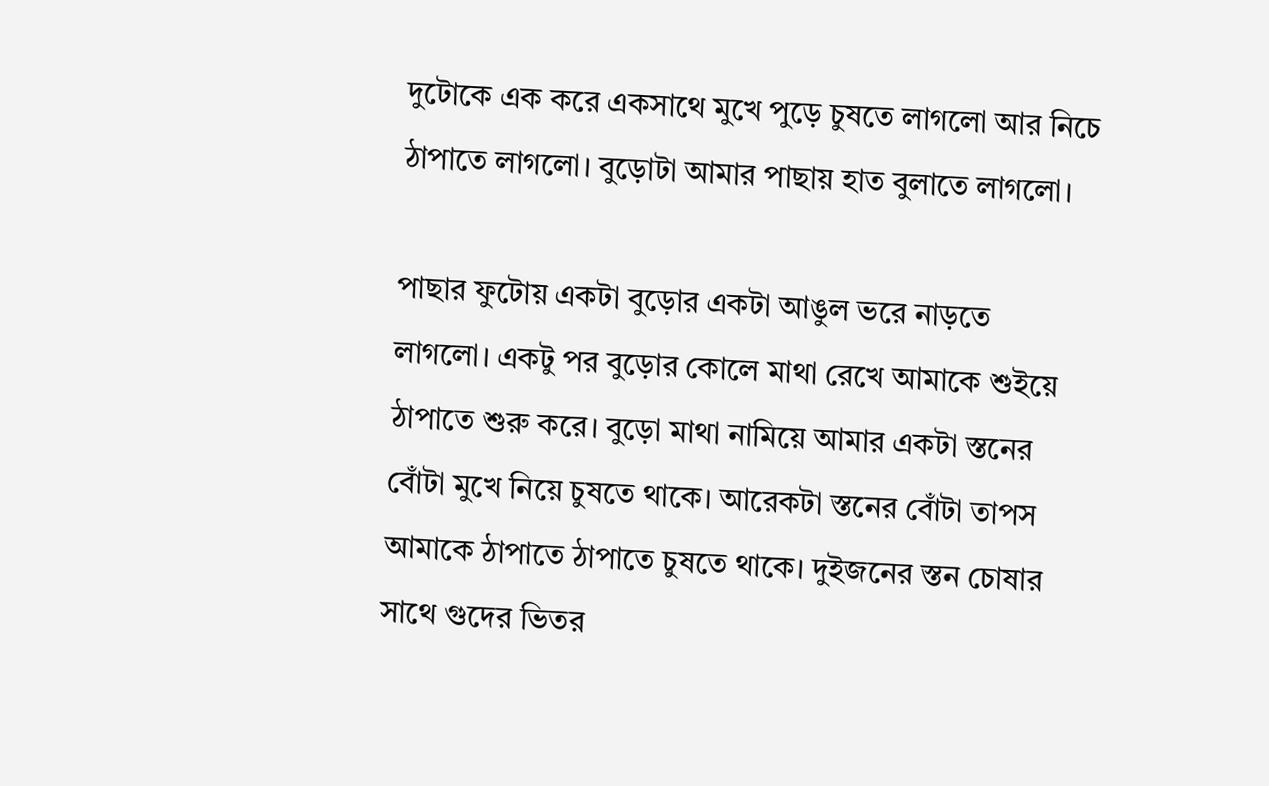দুটোকে এক করে একসাথে মুখে পুড়ে চুষতে লাগলো আর নিচে ঠাপাতে লাগলো। বুড়োটা আমার পাছায় হাত বুলাতে লাগলো।

পাছার ফুটোয় একটা বুড়োর একটা আঙুল ভরে নাড়তে লাগলো। একটু পর বুড়োর কোলে মাথা রেখে আমাকে শুইয়ে ঠাপাতে শুরু করে। বুড়ো মাথা নামিয়ে আমার একটা স্তনের বোঁটা মুখে নিয়ে চুষতে থাকে। আরেকটা স্তনের বোঁটা তাপস আমাকে ঠাপাতে ঠাপাতে চুষতে থাকে। দুইজনের স্তন চোষার সাথে গুদের ভিতর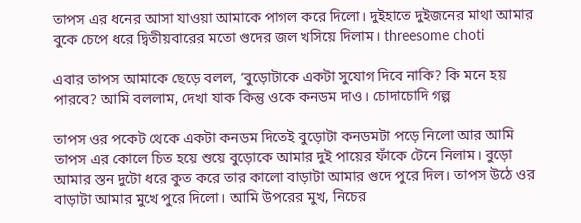তাপস এর ধনের আসা যাওয়া আমাকে পাগল করে দিলো। দুইহাতে দুইজনের মাথা আমার বুকে চেপে ধরে দ্বিতীয়বারের মতো গুদের জল খসিয়ে দিলাম। threesome choti

এবার তাপস আমাকে ছেড়ে বলল, ‘বুড়োটাকে একটা সুযোগ দিবে নাকি? কি মনে হয় পারবে? আমি বললাম, দেখা যাক কিন্তু ওকে কনডম দাও। চোদাচোদি গল্প

তাপস ওর পকেট থেকে একটা কনডম দিতেই বুড়োটা কনডমটা পড়ে নিলো আর আমি তাপস এর কোলে চিত হয়ে শুয়ে বুড়োকে আমার দুই পায়ের ফাঁকে টেনে নিলাম। বুড়ো আমার স্তন দুটো ধরে কুত করে তার কালো বাড়াটা আমার গুদে পুরে দিল। তাপস উঠে ওর বাড়াটা আমার মুখে পুরে দিলো। আমি উপরের মুখ, নিচের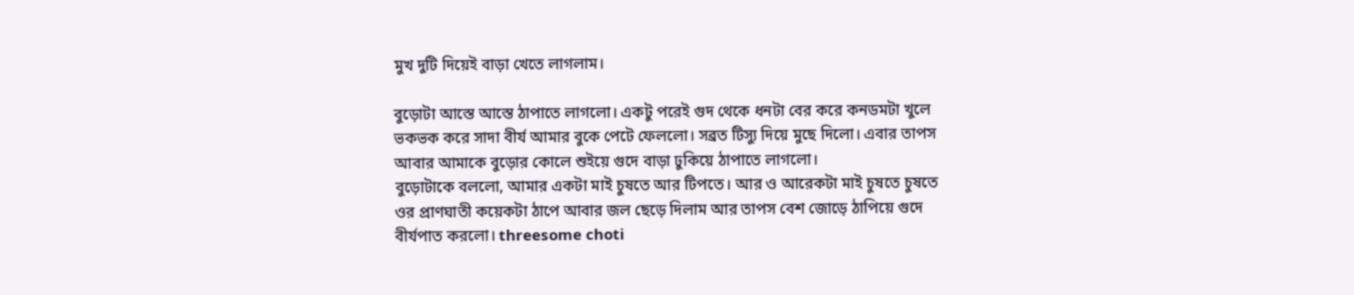মুখ দুটি দিয়েই বাড়া খেতে লাগলাম।

বুড়োটা আস্তে আস্তে ঠাপাতে লাগলো। একটু পরেই গুদ থেকে ধনটা বের করে কনডমটা খুলে ভকভক করে সাদা বীর্য আমার বুকে পেটে ফেললো। সব্রত টিস্যু দিয়ে মুছে দিলো। এবার তাপস আবার আমাকে বুড়োর কোলে শুইয়ে গুদে বাড়া ঢুকিয়ে ঠাপাতে লাগলো।
বুড়োটাকে বললো, আমার একটা মাই চুষতে আর টিপতে। আর ও আরেকটা মাই চুষতে চুষতে ওর প্রাণঘাতী কয়েকটা ঠাপে আবার জল ছেড়ে দিলাম আর তাপস বেশ জোড়ে ঠাপিয়ে গুদে বীর্যপাত করলো। threesome choti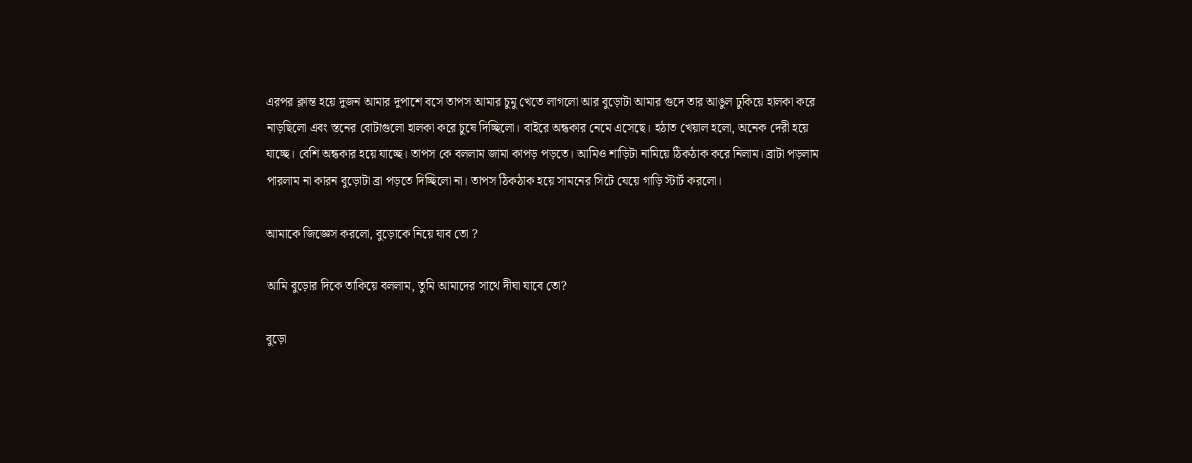এরপর ক্লান্ত হয়ে দুজন আমার দুপাশে বসে তাপস আমার চুমু খেতে লাগলো আর বুড়োটা আমার গুদে তার আঙুল ঢুকিয়ে হালকা করে নাড়ছিলো এবং স্তনের বোটাগুলো হালকা করে চুষে দিচ্ছিলো। বাইরে অন্ধকার নেমে এসেছে। হঠাত খেয়াল হলো, অনেক দেরী হয়ে যাচ্ছে। বেশি অন্ধকার হয়ে যাচ্ছে। তাপস কে বললাম জামা কাপড় পড়তে। আমিও শাড়িটা নামিয়ে ঠিকঠাক করে নিলাম। ব্রাটা পড়লাম পারলাম না কারন বুড়োটা ব্রা পড়তে দিচ্ছিলো না। তাপস ঠিকঠাক হয়ে সামনের সিটে যেয়ে গাড়ি স্টার্ট করলো।

আমাকে জিজ্ঞেস করলো, বুড়োকে নিয়ে যাব তো ?

আমি বুড়োর দিকে তাকিয়ে বললাম, তুমি আমাদের সাথে দীঘা যাবে তো?

বুড়ো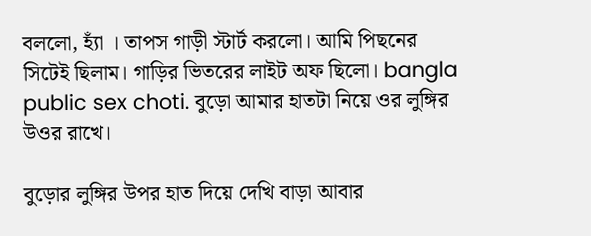বললো, হ্যাঁ । তাপস গাড়ী স্টার্ট করলো। আমি পিছনের সিটেই ছিলাম। গাড়ির ভিতরের লাইট অফ ছিলো। bangla public sex choti. বুড়ো আমার হাতটা নিয়ে ওর লুঙ্গির উওর রাখে।

বুড়োর লুঙ্গির উপর হাত দিয়ে দেখি বাড়া আবার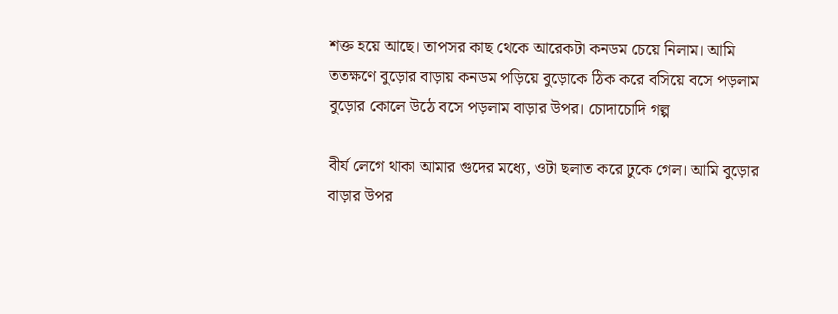শক্ত হয়ে আছে। তাপসর কাছ থেকে আরেকটা কনডম চেয়ে নিলাম। আমি ততক্ষণে বুড়োর বাড়ায় কনডম পড়িয়ে বুড়োকে ঠিক করে বসিয়ে বসে পড়লাম বুড়োর কোলে উঠে বসে পড়লাম বাড়ার উপর। চোদাচোদি গল্প

বীর্য লেগে থাকা আমার গুদের মধ্যে, ওটা ছলাত করে ঢুকে গেল। আমি বুড়োর বাড়ার উপর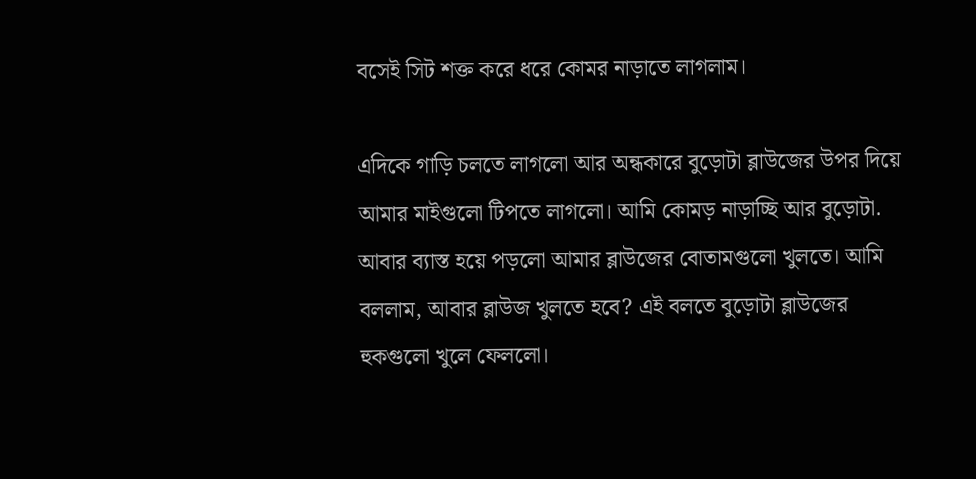বসেই সিট শক্ত করে ধরে কোমর নাড়াতে লাগলাম।

এদিকে গাড়ি চলতে লাগলো আর অন্ধকারে বুড়োটা ব্লাউজের উপর দিয়ে আমার মাইগুলো টিপতে লাগলো। আমি কোমড় নাড়াচ্ছি আর বুড়োটা. আবার ব্যাস্ত হয়ে পড়লো আমার ব্লাউজের বোতামগুলো খুলতে। আমি বললাম, আবার ব্লাউজ খুলতে হবে? এই বলতে বুড়োটা ব্লাউজের হুকগুলো খুলে ফেললো।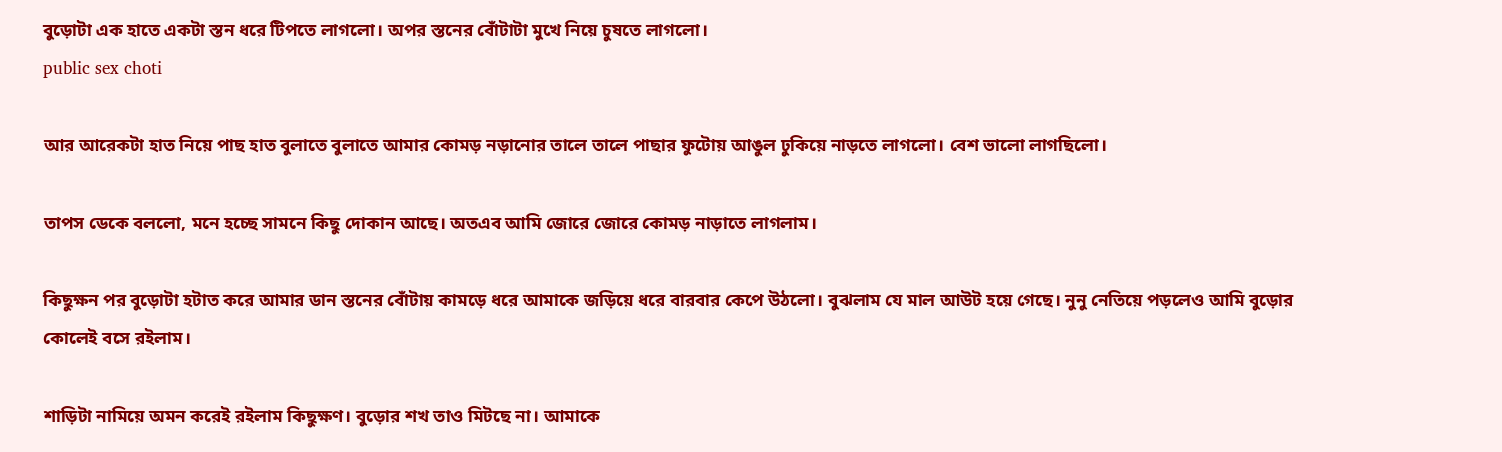বুড়োটা এক হাতে একটা স্তন ধরে টিপতে লাগলো। অপর স্তনের বোঁটাটা মুখে নিয়ে চুষতে লাগলো।
public sex choti

আর আরেকটা হাত নিয়ে পাছ হাত বুলাতে বুলাতে আমার কোমড় নড়ানোর তালে তালে পাছার ফুটোয় আঙুল ঢুকিয়ে নাড়তে লাগলো। বেশ ভালো লাগছিলো।

তাপস ডেকে বললো, মনে হচ্ছে সামনে কিছু দোকান আছে। অতএব আমি জোরে জোরে কোমড় নাড়াতে লাগলাম।

কিছুক্ষন পর বুড়োটা হটাত করে আমার ডান স্তনের বোঁটায় কামড়ে ধরে আমাকে জড়িয়ে ধরে বারবার কেপে উঠলো। বুঝলাম যে মাল আউট হয়ে গেছে। নুনু নেতিয়ে পড়লেও আমি বুড়োর কোলেই বসে রইলাম।

শাড়িটা নামিয়ে অমন করেই রইলাম কিছুক্ষণ। বুড়োর শখ তাও মিটছে না। আমাকে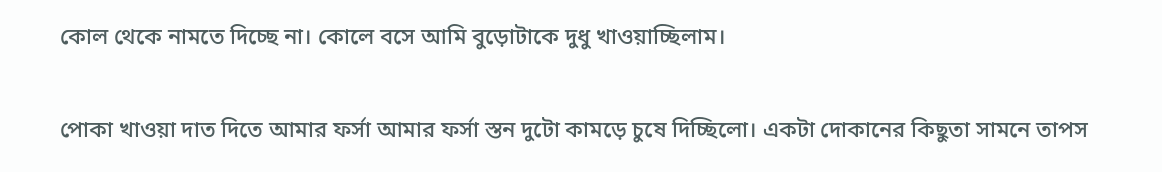কোল থেকে নামতে দিচ্ছে না। কোলে বসে আমি বুড়োটাকে দুধু খাওয়াচ্ছিলাম।

পোকা খাওয়া দাত দিতে আমার ফর্সা আমার ফর্সা স্তন দুটো কামড়ে চুষে দিচ্ছিলো। একটা দোকানের কিছুতা সামনে তাপস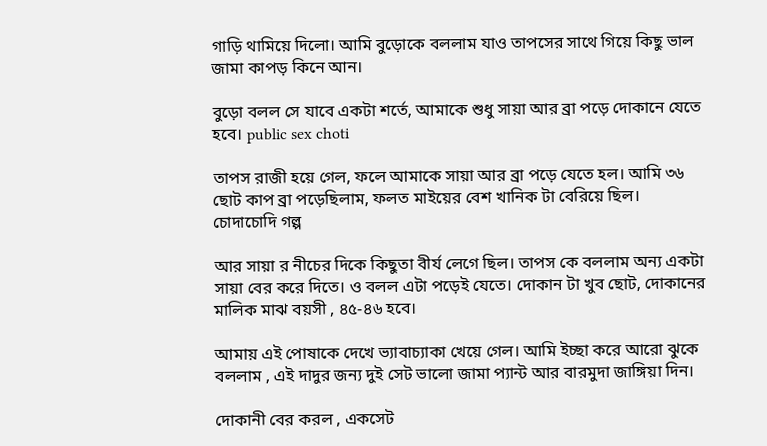গাড়ি থামিয়ে দিলো। আমি বুড়োকে বললাম যাও তাপসের সাথে গিয়ে কিছু ভাল জামা কাপড় কিনে আন।

বুড়ো বলল সে যাবে একটা শর্তে, আমাকে শুধু সায়া আর ব্রা পড়ে দোকানে যেতে হবে। public sex choti

তাপস রাজী হয়ে গেল, ফলে আমাকে সায়া আর ব্রা পড়ে যেতে হল। আমি ৩৬ ছোট কাপ ব্রা পড়েছিলাম, ফলত মাইয়ের বেশ খানিক টা বেরিয়ে ছিল। চোদাচোদি গল্প

আর সায়া র নীচের দিকে কিছুতা বীর্য লেগে ছিল। তাপস কে বললাম অন্য একটা সায়া বের করে দিতে। ও বলল এটা পড়েই যেতে। দোকান টা খুব ছোট, দোকানের মালিক মাঝ বয়সী , ৪৫-৪৬ হবে।

আমায় এই পোষাকে দেখে ভ্যাবাচ্যাকা খেয়ে গেল। আমি ইচ্ছা করে আরো ঝুকে বললাম , এই দাদুর জন্য দুই সেট ভালো জামা প্যান্ট আর বারমুদা জাঙ্গিয়া দিন।

দোকানী বের করল , একসেট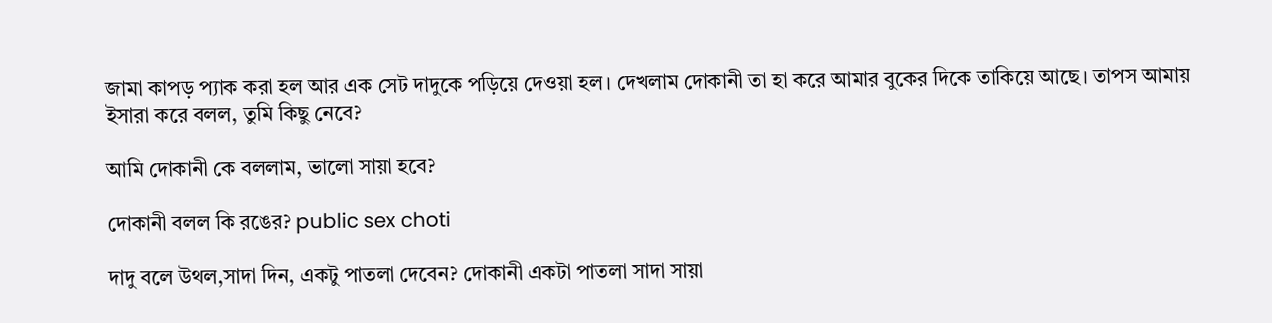জামা কাপড় প্যাক করা হল আর এক সেট দাদুকে পড়িয়ে দেওয়া হল। দেখলাম দোকানী তা হা করে আমার বুকের দিকে তাকিয়ে আছে। তাপস আমায় ইসারা করে বলল, তুমি কিছু নেবে?

আমি দোকানী কে বললাম, ভালো সায়া হবে?

দোকানী বলল কি রঙের? public sex choti

দাদু বলে উথল,সাদা দিন, একটু পাতলা দেবেন? দোকানী একটা পাতলা সাদা সায়া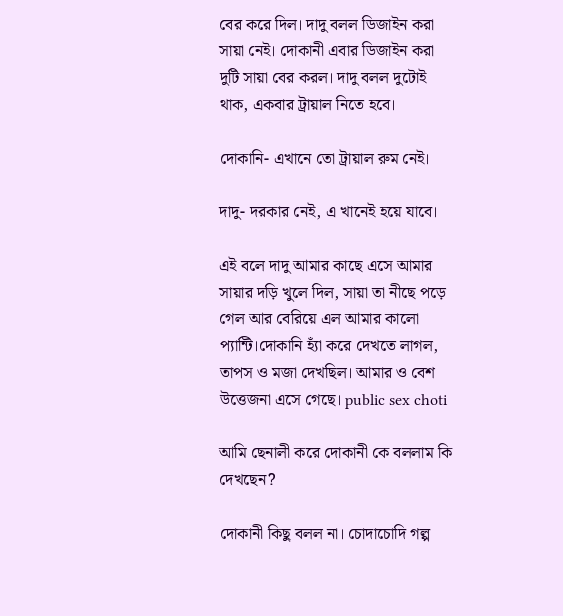বের করে দিল। দাদু বলল ডিজাইন করা সায়া নেই। দোকানী এবার ডিজাইন করা দুটি সায়া বের করল। দাদু বলল দুটোই থাক, একবার ট্রায়াল নিতে হবে।

দোকানি- এখানে তো ট্রায়াল রুম নেই।

দাদু- দরকার নেই, এ খানেই হয়ে যাবে।

এই বলে দাদু আমার কাছে এসে আমার সায়ার দড়ি খুলে দিল, সায়া তা নীছে পড়ে গেল আর বেরিয়ে এল আমার কালো প্যান্টি।দোকানি হ্যাঁ করে দেখতে লাগল, তাপস ও মজা দেখছিল। আমার ও বেশ উত্তেজনা এসে গেছে। public sex choti

আমি ছেনালী করে দোকানী কে বললাম কি দেখছেন?

দোকানী কিছু বলল না। চোদাচোদি গল্প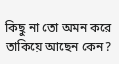কিছু না তো অমন করে তাকিয়ে আছেন কেন?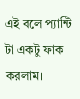এই বলে প্যান্টি টা একটু ফাক করলাম।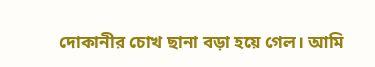দোকানীর চোখ ছানা বড়া হয়ে গেল। আমি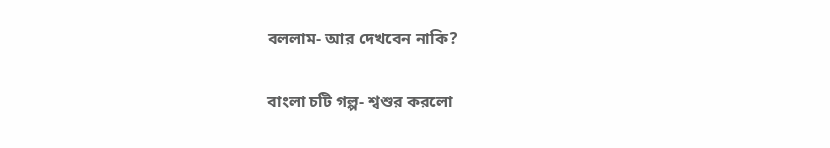বললাম- আর দেখবেন নাকি?

বাংলা চটি গল্প- শ্বশুর করলো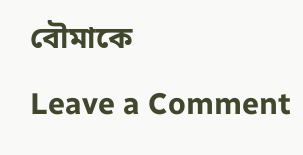বৌমাকে

Leave a Comment